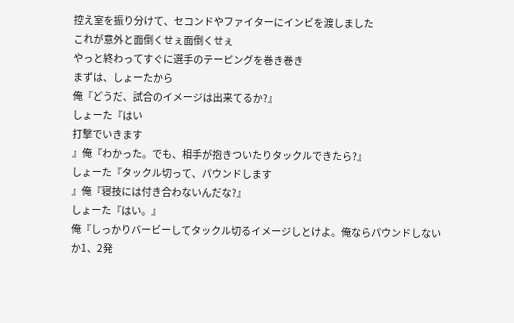控え室を振り分けて、セコンドやファイターにインビを渡しました
これが意外と面倒くせぇ面倒くせぇ
やっと終わってすぐに選手のテーピングを巻き巻き
まずは、しょーたから
俺『どうだ、試合のイメージは出来てるか?』
しょーた『はい
打撃でいきます
』俺『わかった。でも、相手が抱きついたりタックルできたら?』
しょーた『タックル切って、パウンドします
』俺『寝技には付き合わないんだな?』
しょーた『はい。』
俺『しっかりバービーしてタックル切るイメージしとけよ。俺ならパウンドしないか1、2発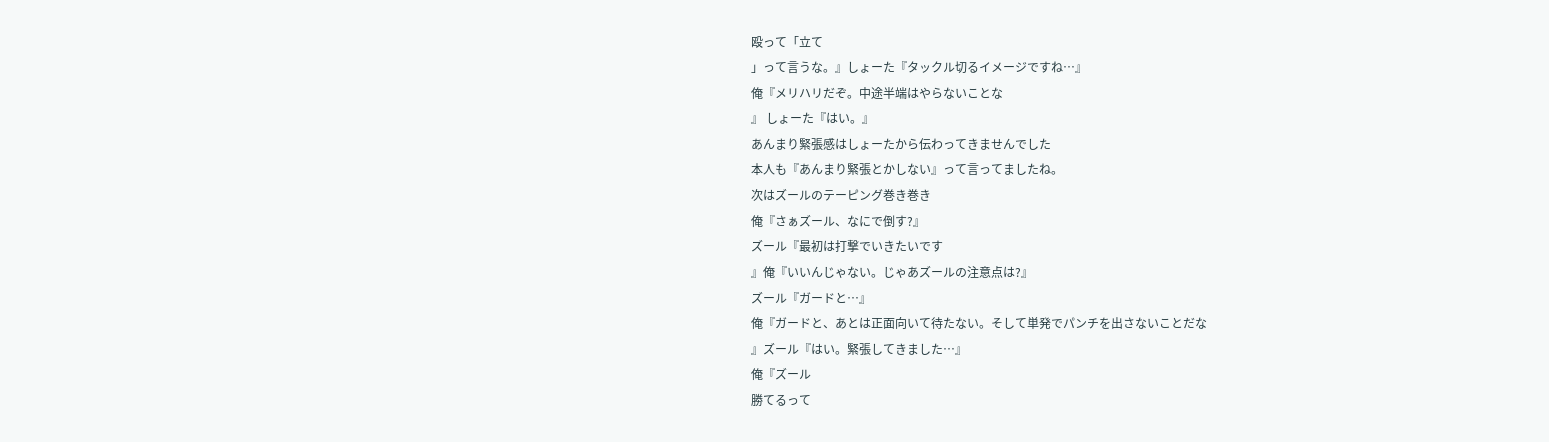殴って「立て
」って言うな。』しょーた『タックル切るイメージですね…』
俺『メリハリだぞ。中途半端はやらないことな
』 しょーた『はい。』
あんまり緊張感はしょーたから伝わってきませんでした
本人も『あんまり緊張とかしない』って言ってましたね。
次はズールのテーピング巻き巻き
俺『さぁズール、なにで倒す?』
ズール『最初は打撃でいきたいです
』俺『いいんじゃない。じゃあズールの注意点は?』
ズール『ガードと…』
俺『ガードと、あとは正面向いて待たない。そして単発でパンチを出さないことだな
』ズール『はい。緊張してきました…』
俺『ズール
勝てるって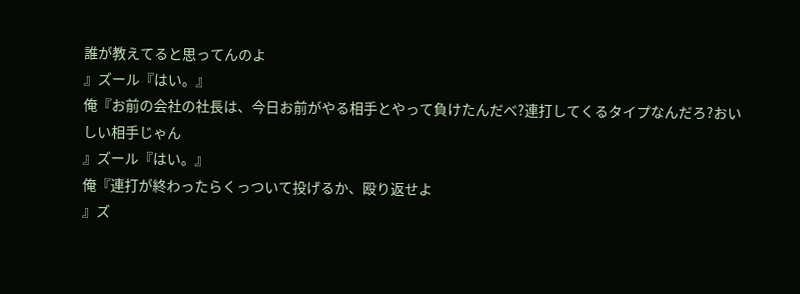誰が教えてると思ってんのよ
』ズール『はい。』
俺『お前の会社の社長は、今日お前がやる相手とやって負けたんだべ?連打してくるタイプなんだろ?おいしい相手じゃん
』ズール『はい。』
俺『連打が終わったらくっついて投げるか、殴り返せよ
』ズ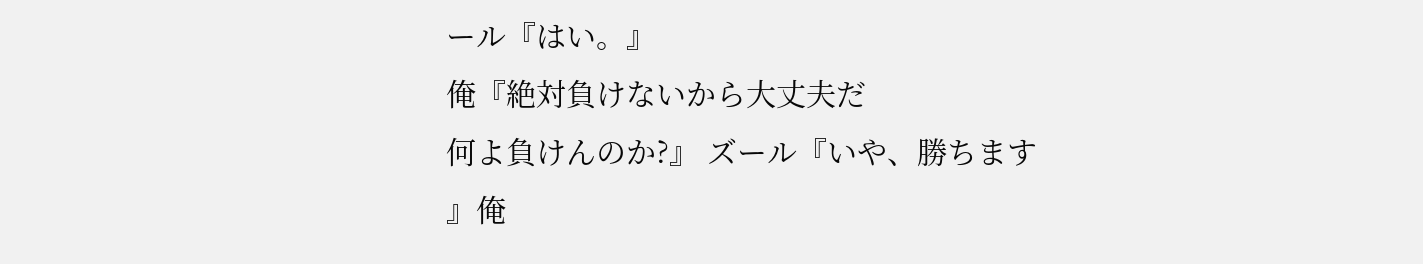ール『はい。』
俺『絶対負けないから大丈夫だ
何よ負けんのか?』 ズール『いや、勝ちます
』俺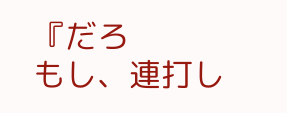『だろ
もし、連打し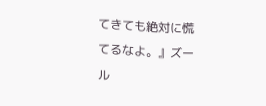てきても絶対に慌てるなよ。』ズール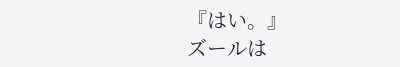『はい。』
ズールは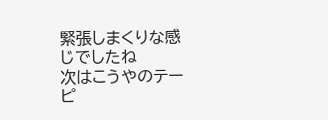緊張しまくりな感じでしたね
次はこうやのテーピ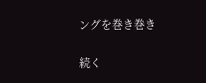ングを巻き巻き

続く